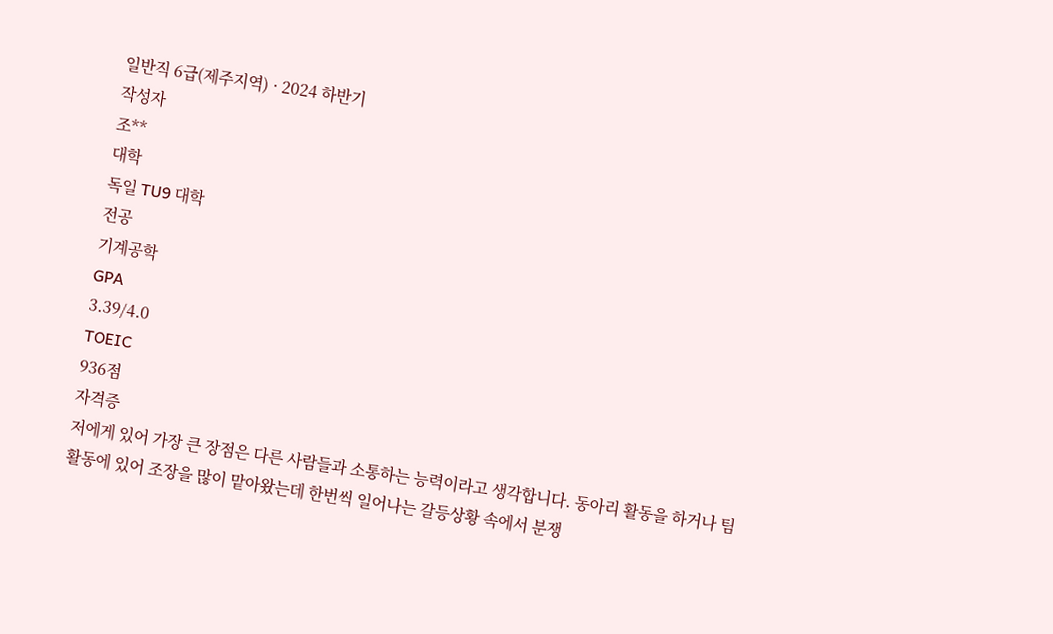일반직 6급(제주지역) · 2024 하반기
작성자
조**
대학
독일 TU9 대학
전공
기계공학
GPA
3.39/4.0
TOEIC
936점
자격증
저에게 있어 가장 큰 장점은 다른 사람들과 소통하는 능력이라고 생각합니다. 동아리 활동을 하거나 팀 활동에 있어 조장을 많이 맡아왔는데 한번씩 일어나는 갈등상황 속에서 분쟁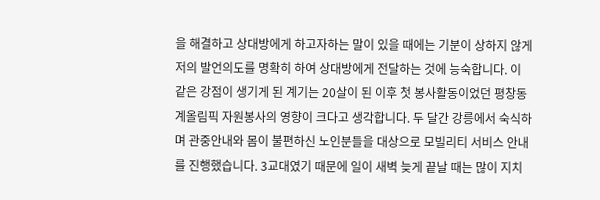을 해결하고 상대방에게 하고자하는 말이 있을 때에는 기분이 상하지 않게 저의 발언의도를 명확히 하여 상대방에게 전달하는 것에 능숙합니다. 이 같은 강점이 생기게 된 계기는 20살이 된 이후 첫 봉사활동이었던 평창동계올림픽 자원봉사의 영향이 크다고 생각합니다. 두 달간 강릉에서 숙식하며 관중안내와 몸이 불편하신 노인분들을 대상으로 모빌리티 서비스 안내를 진행했습니다. 3교대였기 때문에 일이 새벽 늦게 끝날 때는 많이 지치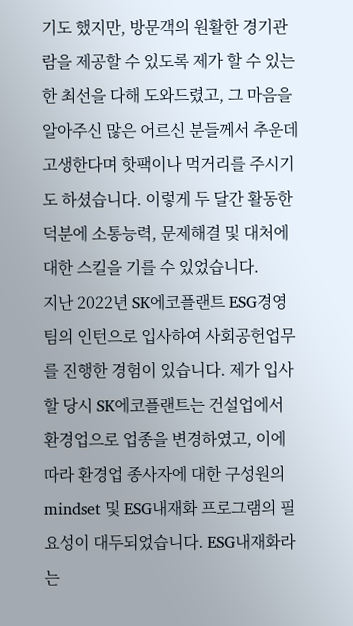기도 했지만, 방문객의 원활한 경기관람을 제공할 수 있도록 제가 할 수 있는 한 최선을 다해 도와드렸고, 그 마음을 알아주신 많은 어르신 분들께서 추운데 고생한다며 핫팩이나 먹거리를 주시기도 하셨습니다. 이렇게 두 달간 활동한 덕분에 소통능력, 문제해결 및 대처에 대한 스킬을 기를 수 있었습니다.
지난 2022년 SK에코플랜트 ESG경영팀의 인턴으로 입사하여 사회공헌업무를 진행한 경험이 있습니다. 제가 입사할 당시 SK에코플랜트는 건설업에서 환경업으로 업종을 변경하였고, 이에 따라 환경업 종사자에 대한 구성원의 mindset 및 ESG내재화 프로그램의 필요성이 대두되었습니다. ESG내재화라는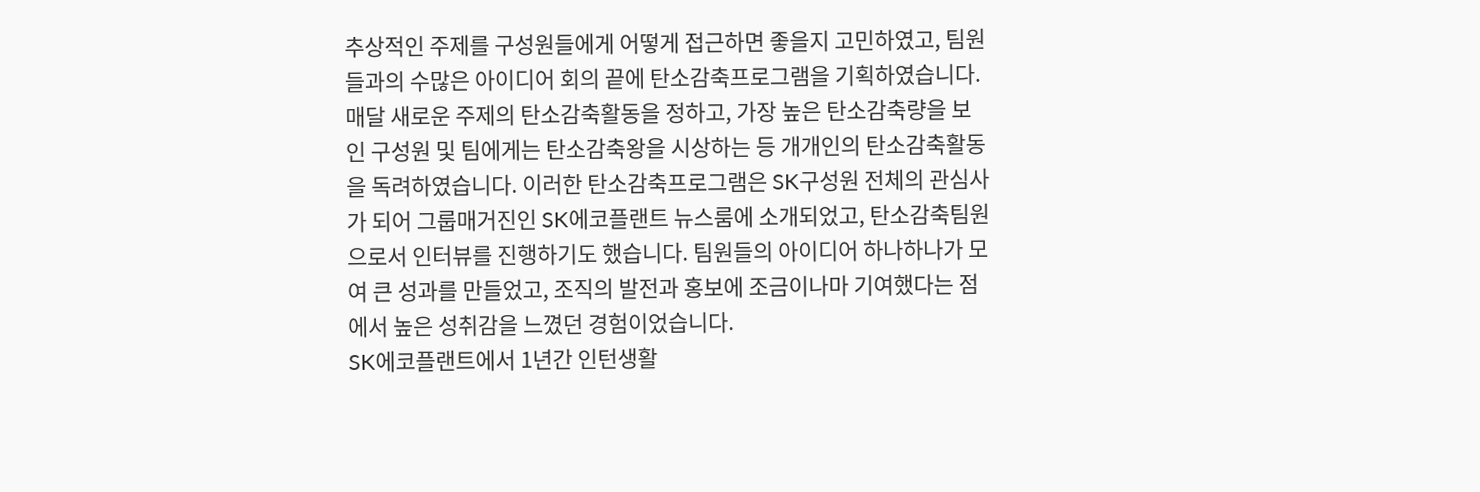추상적인 주제를 구성원들에게 어떻게 접근하면 좋을지 고민하였고, 팀원들과의 수많은 아이디어 회의 끝에 탄소감축프로그램을 기획하였습니다. 매달 새로운 주제의 탄소감축활동을 정하고, 가장 높은 탄소감축량을 보인 구성원 및 팀에게는 탄소감축왕을 시상하는 등 개개인의 탄소감축활동을 독려하였습니다. 이러한 탄소감축프로그램은 SK구성원 전체의 관심사가 되어 그룹매거진인 SK에코플랜트 뉴스룸에 소개되었고, 탄소감축팀원으로서 인터뷰를 진행하기도 했습니다. 팀원들의 아이디어 하나하나가 모여 큰 성과를 만들었고, 조직의 발전과 홍보에 조금이나마 기여했다는 점에서 높은 성취감을 느꼈던 경험이었습니다.
SK에코플랜트에서 1년간 인턴생활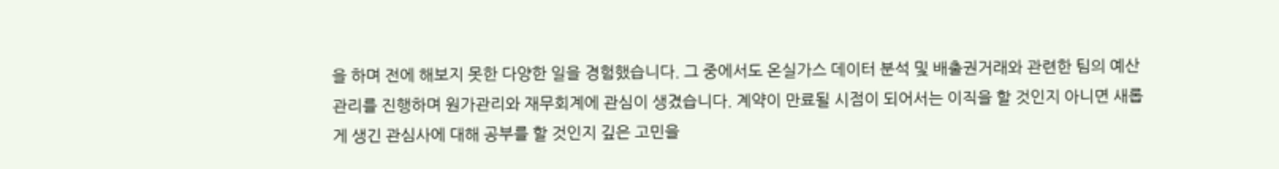을 하며 전에 해보지 못한 다양한 일을 경험했습니다. 그 중에서도 온실가스 데이터 분석 및 배출권거래와 관련한 팀의 예산관리를 진행하며 원가관리와 재무회계에 관심이 생겼습니다. 계약이 만료될 시점이 되어서는 이직을 할 것인지 아니면 새롭게 생긴 관심사에 대해 공부를 할 것인지 깊은 고민을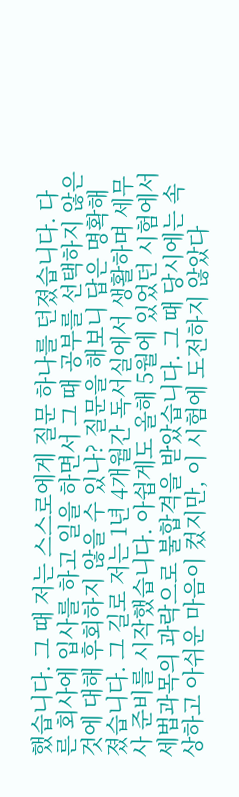했습니다. 그 때 저는 스스로에게 질문 하나를 던졌습니다. 다른 회사에 입사를 하고 일을 하면서 그 때 공부를 선택하지 않은 것에 대해 후회하지 않을 수 있나? 질문을 해보니 답은 명확해졌습니다. 그 길로 저는 1년 4개월간 독서실에서 생활하며 세무사 준비를 시작했습니다. 아쉽게도 올해 5월에 있었던 시험에서 세법과목의 과락으로 불합격을 받았습니다. 그 때 당시에는 속상하고 아쉬운 마음이 컸지만, 이 시험에 도전하지 않았다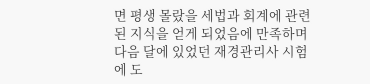면 평생 몰랐을 세법과 회계에 관련된 지식을 얻게 되었음에 만족하며 다음 달에 있었던 재경관리사 시험에 도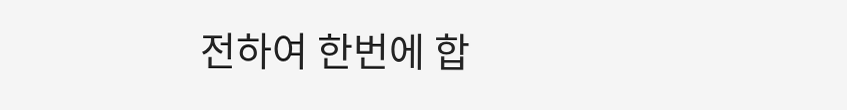전하여 한번에 합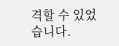격할 수 있었습니다.